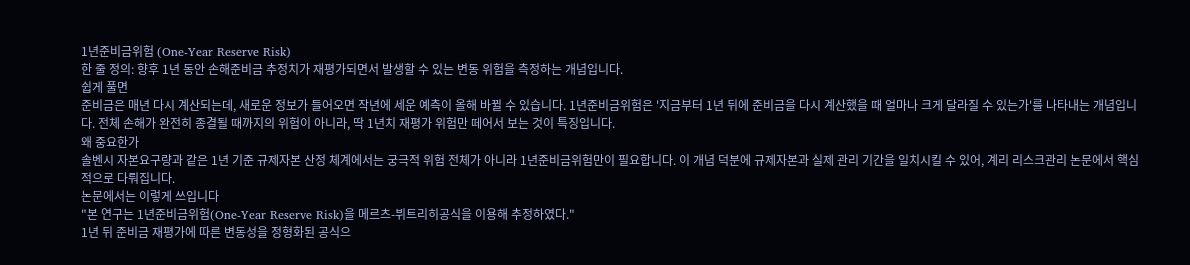1년준비금위험 (One-Year Reserve Risk)
한 줄 정의: 향후 1년 동안 손해준비금 추정치가 재평가되면서 발생할 수 있는 변동 위험을 측정하는 개념입니다.
쉽게 풀면
준비금은 매년 다시 계산되는데, 새로운 정보가 들어오면 작년에 세운 예측이 올해 바뀔 수 있습니다. 1년준비금위험은 '지금부터 1년 뒤에 준비금을 다시 계산했을 때 얼마나 크게 달라질 수 있는가'를 나타내는 개념입니다. 전체 손해가 완전히 종결될 때까지의 위험이 아니라, 딱 1년치 재평가 위험만 떼어서 보는 것이 특징입니다.
왜 중요한가
솔벤시 자본요구량과 같은 1년 기준 규제자본 산정 체계에서는 궁극적 위험 전체가 아니라 1년준비금위험만이 필요합니다. 이 개념 덕분에 규제자본과 실제 관리 기간을 일치시킬 수 있어, 계리 리스크관리 논문에서 핵심적으로 다뤄집니다.
논문에서는 이렇게 쓰입니다
"본 연구는 1년준비금위험(One-Year Reserve Risk)을 메르츠-뷔트리히공식을 이용해 추정하였다."
1년 뒤 준비금 재평가에 따른 변동성을 정형화된 공식으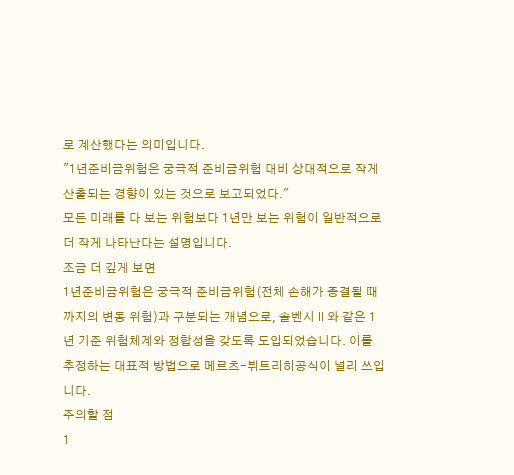로 계산했다는 의미입니다.
"1년준비금위험은 궁극적 준비금위험 대비 상대적으로 작게 산출되는 경향이 있는 것으로 보고되었다."
모든 미래를 다 보는 위험보다 1년만 보는 위험이 일반적으로 더 작게 나타난다는 설명입니다.
조금 더 깊게 보면
1년준비금위험은 궁극적 준비금위험(전체 손해가 종결될 때까지의 변동 위험)과 구분되는 개념으로, 솔벤시Ⅱ와 같은 1년 기준 위험체계와 정합성을 갖도록 도입되었습니다. 이를 추정하는 대표적 방법으로 메르츠-뷔트리히공식이 널리 쓰입니다.
주의할 점
1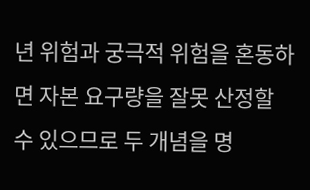년 위험과 궁극적 위험을 혼동하면 자본 요구량을 잘못 산정할 수 있으므로 두 개념을 명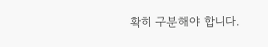확히 구분해야 합니다.